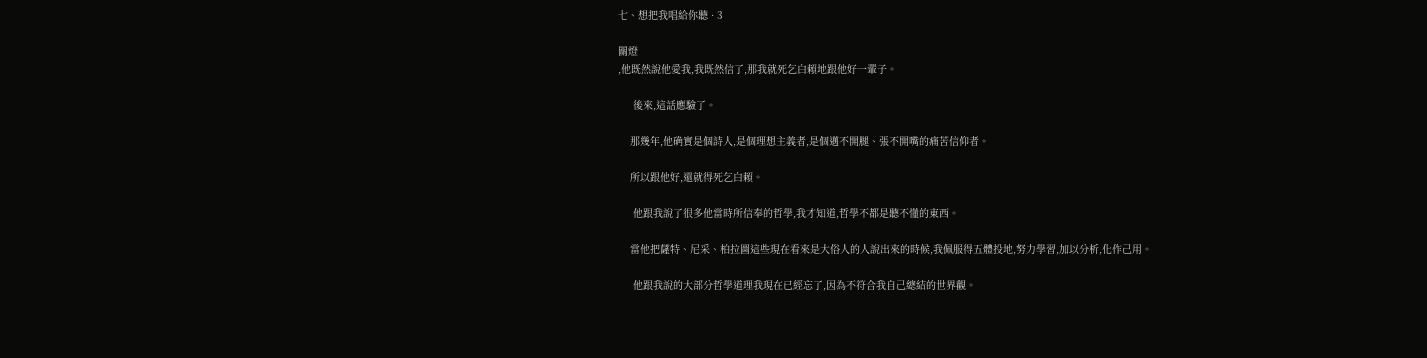七、想把我唱給你聽 · 3

關燈
,他既然說他愛我,我既然信了,那我就死乞白賴地跟他好一輩子。

     後來,這話應驗了。

    那幾年,他确實是個詩人,是個理想主義者,是個邁不開腿、張不開嘴的痛苦信仰者。

    所以跟他好,還就得死乞白賴。

     他跟我說了很多他當時所信奉的哲學,我才知道,哲學不都是聽不懂的東西。

    當他把薩特、尼采、柏拉圖這些現在看來是大俗人的人說出來的時候,我佩服得五體投地,努力學習,加以分析,化作己用。

     他跟我說的大部分哲學道理我現在已經忘了,因為不符合我自己總結的世界觀。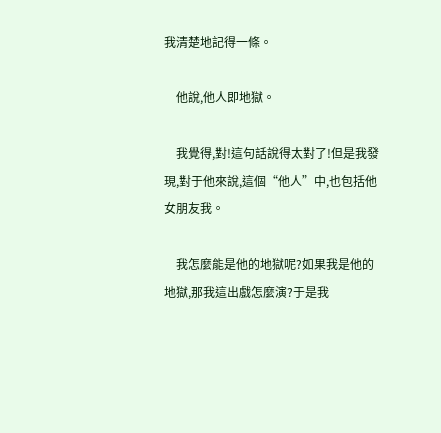我清楚地記得一條。

    他說,他人即地獄。

    我覺得,對!這句話說得太對了!但是我發現,對于他來說,這個“他人”中,也包括他女朋友我。

    我怎麼能是他的地獄呢?如果我是他的地獄,那我這出戲怎麼演?于是我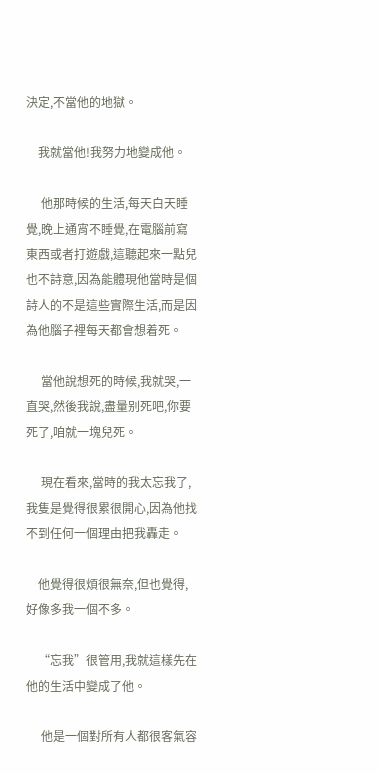決定,不當他的地獄。

    我就當他!我努力地變成他。

     他那時候的生活,每天白天睡覺,晚上通宵不睡覺,在電腦前寫東西或者打遊戲,這聽起來一點兒也不詩意,因為能體現他當時是個詩人的不是這些實際生活,而是因為他腦子裡每天都會想着死。

     當他說想死的時候,我就哭,一直哭,然後我說,盡量别死吧,你要死了,咱就一塊兒死。

     現在看來,當時的我太忘我了,我隻是覺得很累很開心,因為他找不到任何一個理由把我轟走。

    他覺得很煩很無奈,但也覺得,好像多我一個不多。

    “忘我”很管用,我就這樣先在他的生活中變成了他。

     他是一個對所有人都很客氣容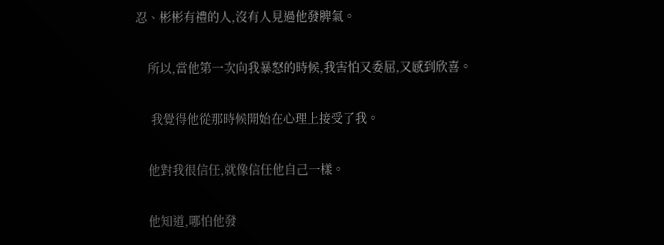忍、彬彬有禮的人,沒有人見過他發脾氣。

    所以,當他第一次向我暴怒的時候,我害怕又委屈,又感到欣喜。

     我覺得他從那時候開始在心理上接受了我。

    他對我很信任,就像信任他自己一樣。

    他知道,哪怕他發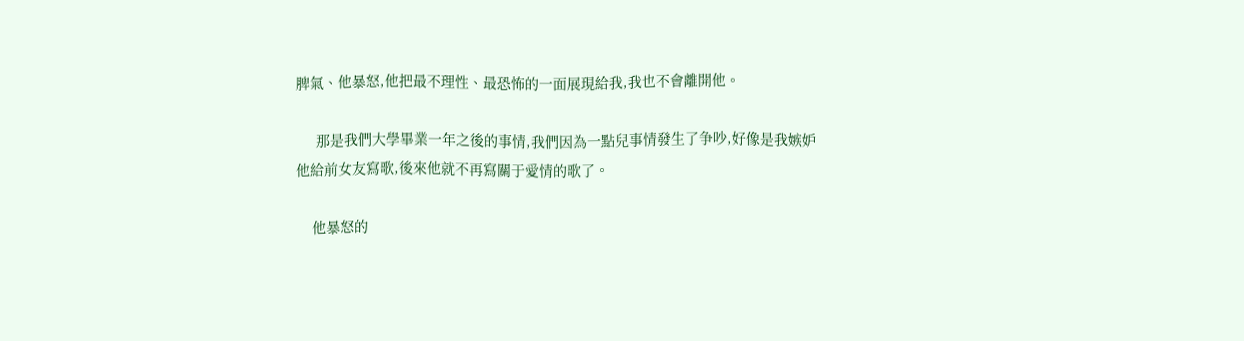脾氣、他暴怒,他把最不理性、最恐怖的一面展現給我,我也不會離開他。

     那是我們大學畢業一年之後的事情,我們因為一點兒事情發生了争吵,好像是我嫉妒他給前女友寫歌,後來他就不再寫關于愛情的歌了。

    他暴怒的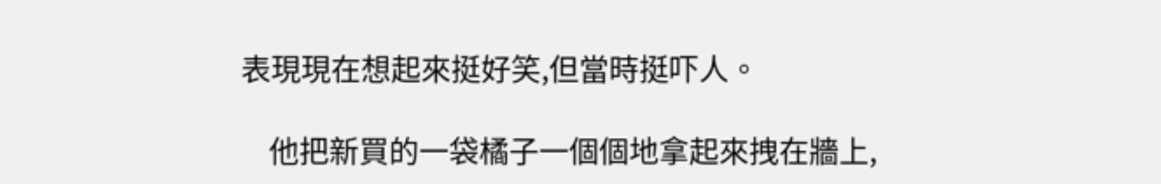表現現在想起來挺好笑,但當時挺吓人。

    他把新買的一袋橘子一個個地拿起來拽在牆上,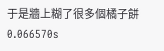于是牆上糊了很多個橘子餅
0.066570s